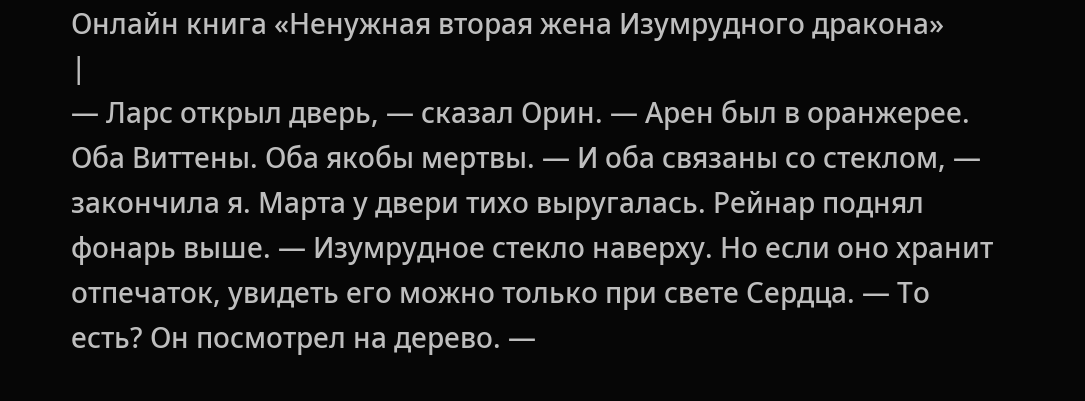Онлайн книга «Ненужная вторая жена Изумрудного дракона»
|
— Ларс открыл дверь, — сказал Орин. — Арен был в оранжерее. Оба Виттены. Оба якобы мертвы. — И оба связаны со стеклом, — закончила я. Марта у двери тихо выругалась. Рейнар поднял фонарь выше. — Изумрудное стекло наверху. Но если оно хранит отпечаток, увидеть его можно только при свете Сердца. — То есть? Он посмотрел на дерево. —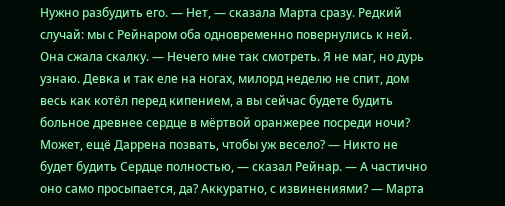Нужно разбудить его. — Нет, — сказала Марта сразу. Редкий случай: мы с Рейнаром оба одновременно повернулись к ней. Она сжала скалку. — Нечего мне так смотреть. Я не маг, но дурь узнаю. Девка и так еле на ногах, милорд неделю не спит, дом весь как котёл перед кипением, а вы сейчас будете будить больное древнее сердце в мёртвой оранжерее посреди ночи? Может, ещё Даррена позвать, чтобы уж весело? — Никто не будет будить Сердце полностью, — сказал Рейнар. — А частично оно само просыпается, да? Аккуратно, с извинениями? — Марта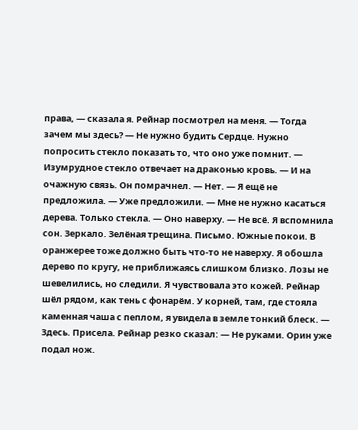права, — сказала я. Рейнар посмотрел на меня. — Тогда зачем мы здесь? — Не нужно будить Сердце. Нужно попросить стекло показать то, что оно уже помнит. — Изумрудное стекло отвечает на драконью кровь. — И на очажную связь. Он помрачнел. — Нет. — Я ещё не предложила. — Уже предложили. — Мне не нужно касаться дерева. Только стекла. — Оно наверху. — Не всё. Я вспомнила сон. Зеркало. Зелёная трещина. Письмо. Южные покои. В оранжерее тоже должно быть что-то не наверху. Я обошла дерево по кругу, не приближаясь слишком близко. Лозы не шевелились, но следили. Я чувствовала это кожей. Рейнар шёл рядом, как тень с фонарём. У корней, там, где стояла каменная чаша с пеплом, я увидела в земле тонкий блеск. — Здесь. Присела. Рейнар резко сказал: — Не руками. Орин уже подал нож.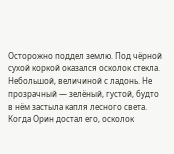Осторожно поддел землю. Под чёрной сухой коркой оказался осколок стекла. Небольшой, величиной с ладонь. Не прозрачный — зелёный, густой, будто в нём застыла капля лесного света. Когда Орин достал его, осколок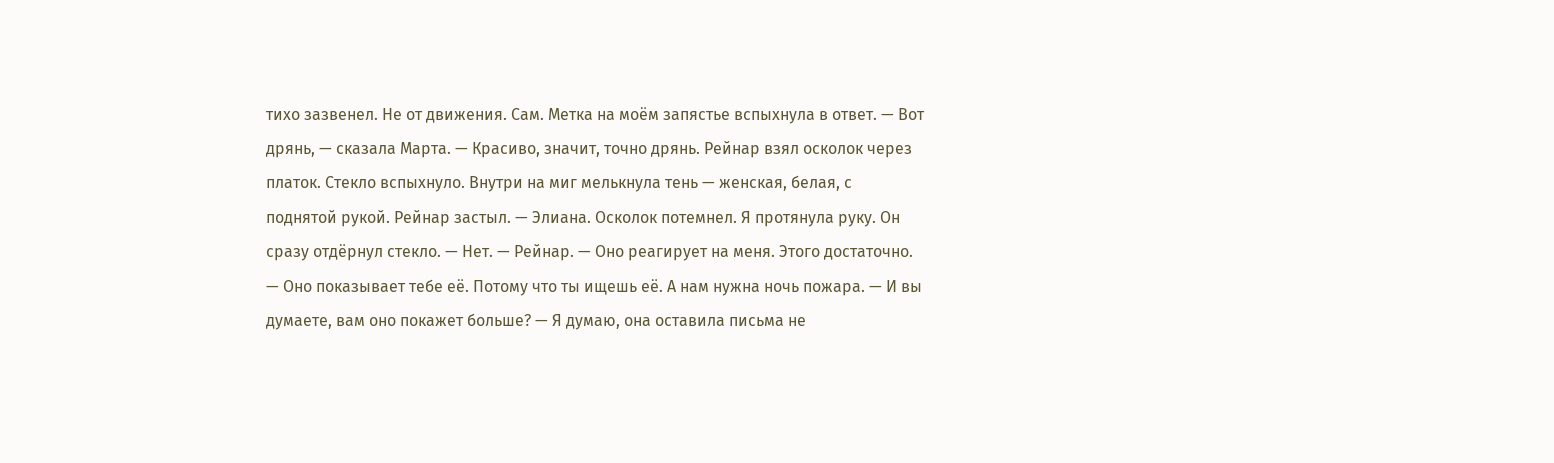тихо зазвенел. Не от движения. Сам. Метка на моём запястье вспыхнула в ответ. — Вот дрянь, — сказала Марта. — Красиво, значит, точно дрянь. Рейнар взял осколок через платок. Стекло вспыхнуло. Внутри на миг мелькнула тень — женская, белая, с поднятой рукой. Рейнар застыл. — Элиана. Осколок потемнел. Я протянула руку. Он сразу отдёрнул стекло. — Нет. — Рейнар. — Оно реагирует на меня. Этого достаточно. — Оно показывает тебе её. Потому что ты ищешь её. А нам нужна ночь пожара. — И вы думаете, вам оно покажет больше? — Я думаю, она оставила письма не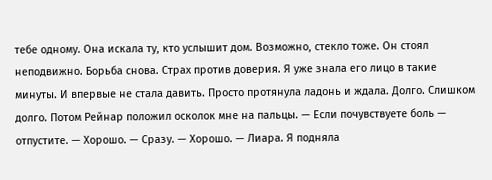тебе одному. Она искала ту, кто услышит дом. Возможно, стекло тоже. Он стоял неподвижно. Борьба снова. Страх против доверия. Я уже знала его лицо в такие минуты. И впервые не стала давить. Просто протянула ладонь и ждала. Долго. Слишком долго. Потом Рейнар положил осколок мне на пальцы. — Если почувствуете боль — отпустите. — Хорошо. — Сразу. — Хорошо. — Лиара. Я подняла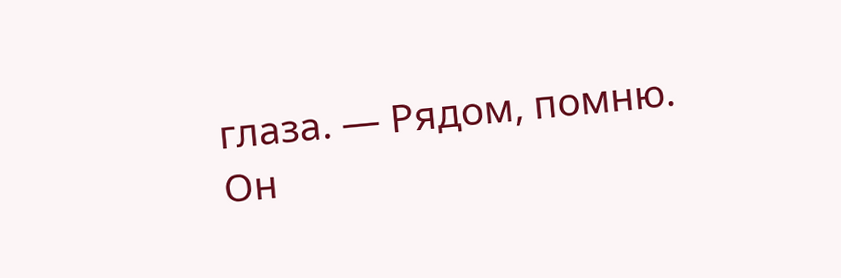глаза. — Рядом, помню. Он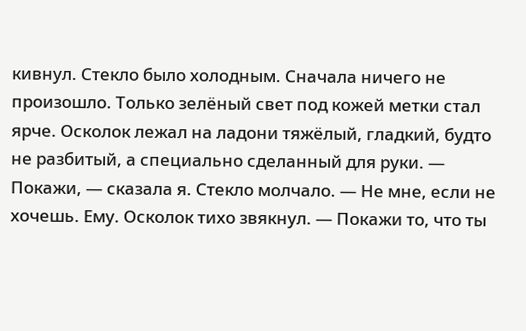кивнул. Стекло было холодным. Сначала ничего не произошло. Только зелёный свет под кожей метки стал ярче. Осколок лежал на ладони тяжёлый, гладкий, будто не разбитый, а специально сделанный для руки. — Покажи, — сказала я. Стекло молчало. — Не мне, если не хочешь. Ему. Осколок тихо звякнул. — Покажи то, что ты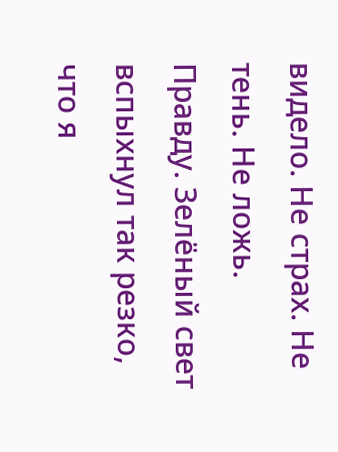видело. Не страх. Не тень. Не ложь. Правду. Зелёный свет вспыхнул так резко, что я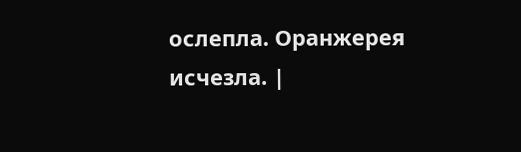ослепла. Оранжерея исчезла. |